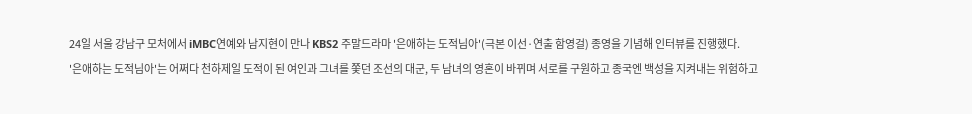24일 서울 강남구 모처에서 iMBC연예와 남지현이 만나 KBS2 주말드라마 '은애하는 도적님아'(극본 이선·연출 함영걸) 종영을 기념해 인터뷰를 진행했다.
'은애하는 도적님아'는 어쩌다 천하제일 도적이 된 여인과 그녀를 쫓던 조선의 대군, 두 남녀의 영혼이 바뀌며 서로를 구원하고 종국엔 백성을 지켜내는 위험하고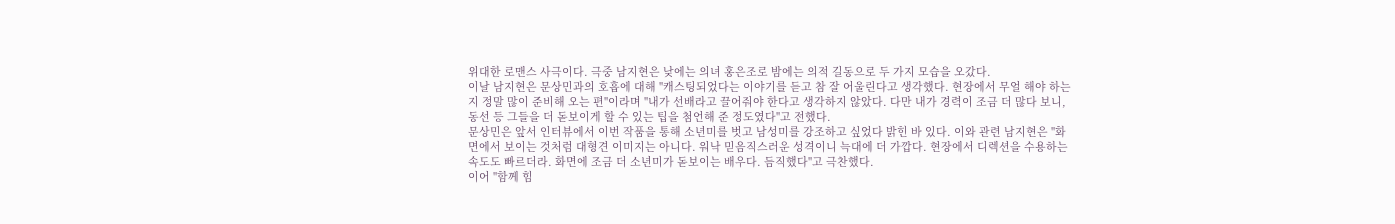위대한 로맨스 사극이다. 극중 남지현은 낮에는 의녀 홍은조로 밤에는 의적 길동으로 두 가지 모습을 오갔다.
이날 남지현은 문상민과의 호흡에 대해 "캐스팅되었다는 이야기를 듣고 참 잘 어울린다고 생각했다. 현장에서 무얼 해야 하는지 정말 많이 준비해 오는 편"이라며 "내가 선배라고 끌어줘야 한다고 생각하지 않았다. 다만 내가 경력이 조금 더 많다 보니, 동선 등 그들을 더 돋보이게 할 수 있는 팁을 첨언해 준 정도였다"고 전했다.
문상민은 앞서 인터뷰에서 이번 작품을 통해 소년미를 벗고 남성미를 강조하고 싶었다 밝힌 바 있다. 이와 관련 남지현은 "화면에서 보이는 것처럼 대형견 이미지는 아니다. 워낙 믿음직스러운 성격이니 늑대에 더 가깝다. 현장에서 디렉션을 수용하는 속도도 빠르더라. 화면에 조금 더 소년미가 돋보이는 배우다. 듬직했다"고 극찬했다.
이어 "함께 힘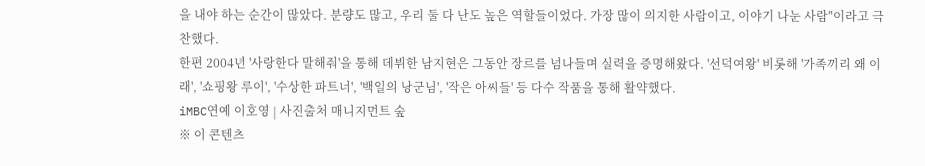을 내야 하는 순간이 많았다. 분량도 많고, 우리 둘 다 난도 높은 역할들이었다. 가장 많이 의지한 사람이고, 이야기 나눈 사람"이라고 극찬했다.
한편 2004년 '사랑한다 말해줘'을 통해 데뷔한 남지현은 그동안 장르를 넘나들며 실력을 증명해왔다. '선덕여왕' 비롯해 '가족끼리 왜 이래', '쇼핑왕 루이', '수상한 파트너', '백일의 낭군님', '작은 아씨들' 등 다수 작품을 통해 활약했다.
iMBC연예 이호영 | 사진출처 매니지먼트 숲
※ 이 콘텐츠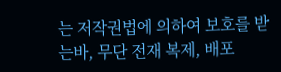는 저작권법에 의하여 보호를 받는바, 무단 전재 복제, 배포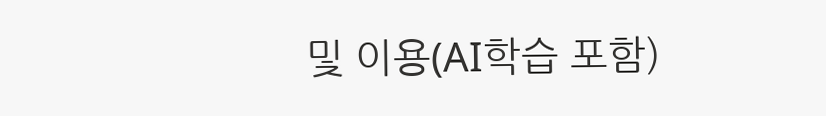및 이용(AI학습 포함)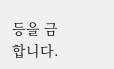등을 금합니다.